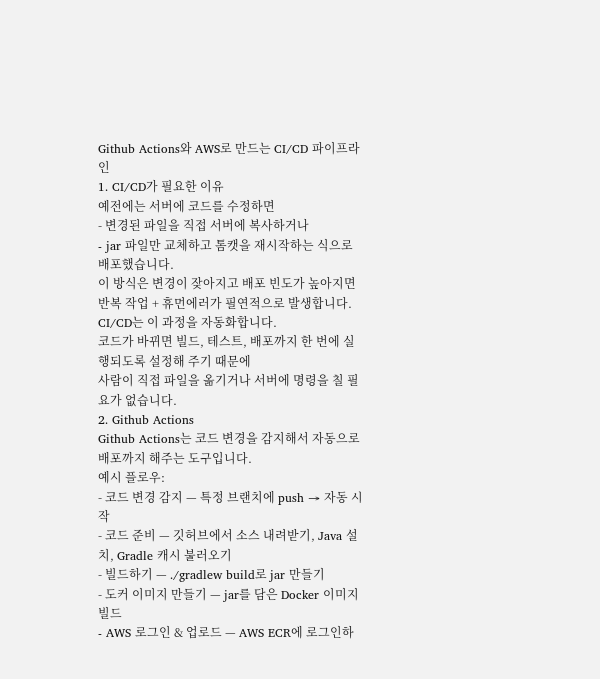Github Actions와 AWS로 만드는 CI/CD 파이프라인
1. CI/CD가 필요한 이유
예전에는 서버에 코드를 수정하면
- 변경된 파일을 직접 서버에 복사하거나
- jar 파일만 교체하고 톰캣을 재시작하는 식으로 배포했습니다.
이 방식은 변경이 잦아지고 배포 빈도가 높아지면 반복 작업 + 휴먼에러가 필연적으로 발생합니다.
CI/CD는 이 과정을 자동화합니다.
코드가 바뀌면 빌드, 테스트, 배포까지 한 번에 실행되도록 설정해 주기 때문에
사람이 직접 파일을 옮기거나 서버에 명령을 칠 필요가 없습니다.
2. Github Actions
Github Actions는 코드 변경을 감지해서 자동으로 배포까지 해주는 도구입니다.
예시 플로우:
- 코드 변경 감지 — 특정 브랜치에 push → 자동 시작
- 코드 준비 — 깃허브에서 소스 내려받기, Java 설치, Gradle 캐시 불러오기
- 빌드하기 — ./gradlew build로 jar 만들기
- 도커 이미지 만들기 — jar를 담은 Docker 이미지 빌드
- AWS 로그인 & 업로드 — AWS ECR에 로그인하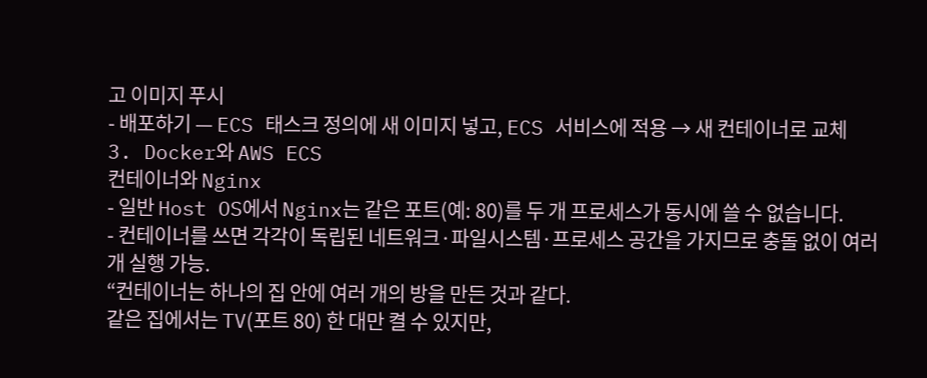고 이미지 푸시
- 배포하기 — ECS 태스크 정의에 새 이미지 넣고, ECS 서비스에 적용 → 새 컨테이너로 교체
3. Docker와 AWS ECS
컨테이너와 Nginx
- 일반 Host OS에서 Nginx는 같은 포트(예: 80)를 두 개 프로세스가 동시에 쓸 수 없습니다.
- 컨테이너를 쓰면 각각이 독립된 네트워크·파일시스템·프로세스 공간을 가지므로 충돌 없이 여러 개 실행 가능.
“컨테이너는 하나의 집 안에 여러 개의 방을 만든 것과 같다.
같은 집에서는 TV(포트 80) 한 대만 켤 수 있지만,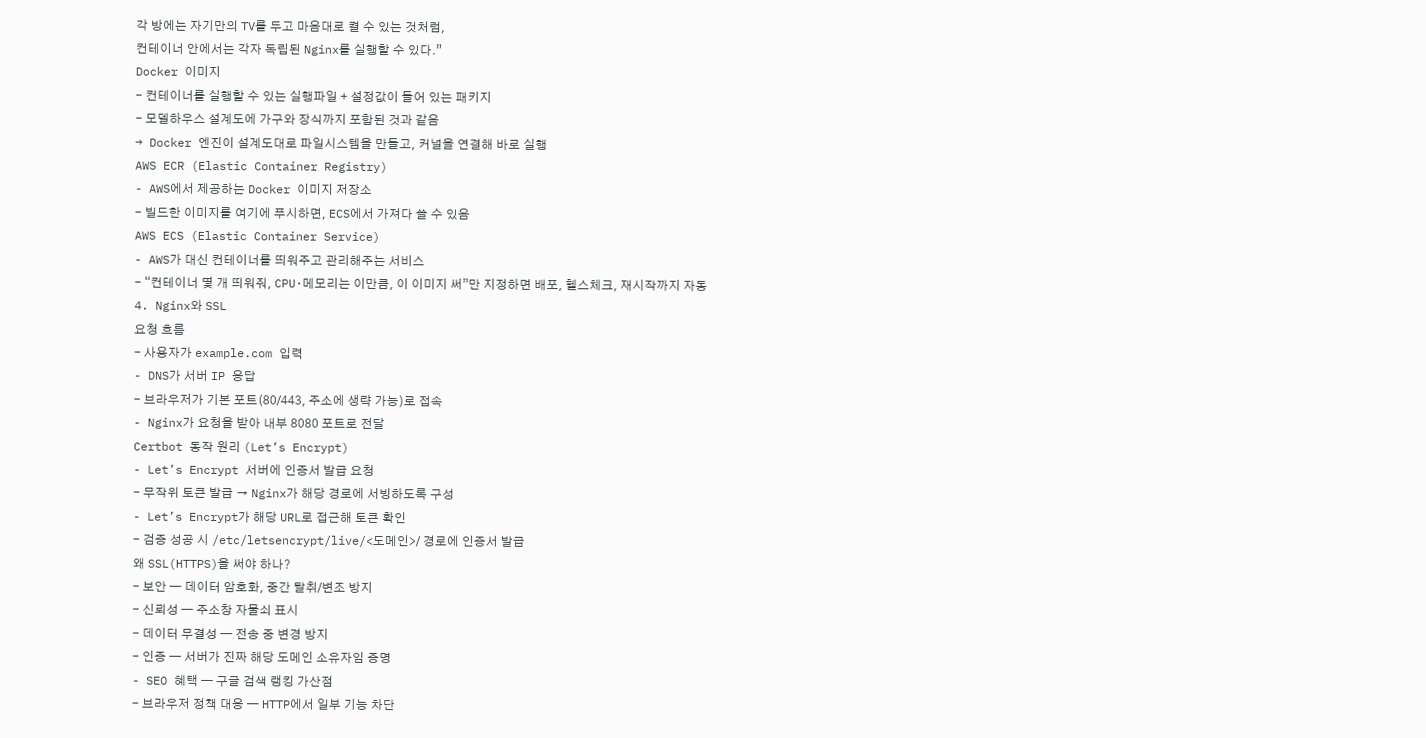각 방에는 자기만의 TV를 두고 마음대로 켤 수 있는 것처럼,
컨테이너 안에서는 각자 독립된 Nginx를 실행할 수 있다.”
Docker 이미지
- 컨테이너를 실행할 수 있는 실행파일 + 설정값이 들어 있는 패키지
- 모델하우스 설계도에 가구와 장식까지 포함된 것과 같음
→ Docker 엔진이 설계도대로 파일시스템을 만들고, 커널을 연결해 바로 실행
AWS ECR (Elastic Container Registry)
- AWS에서 제공하는 Docker 이미지 저장소
- 빌드한 이미지를 여기에 푸시하면, ECS에서 가져다 쓸 수 있음
AWS ECS (Elastic Container Service)
- AWS가 대신 컨테이너를 띄워주고 관리해주는 서비스
- “컨테이너 몇 개 띄워줘, CPU·메모리는 이만큼, 이 이미지 써”만 지정하면 배포, 헬스체크, 재시작까지 자동
4. Nginx와 SSL
요청 흐름
- 사용자가 example.com 입력
- DNS가 서버 IP 응답
- 브라우저가 기본 포트(80/443, 주소에 생략 가능)로 접속
- Nginx가 요청을 받아 내부 8080 포트로 전달
Certbot 동작 원리 (Let’s Encrypt)
- Let’s Encrypt 서버에 인증서 발급 요청
- 무작위 토큰 발급 → Nginx가 해당 경로에 서빙하도록 구성
- Let’s Encrypt가 해당 URL로 접근해 토큰 확인
- 검증 성공 시 /etc/letsencrypt/live/<도메인>/ 경로에 인증서 발급
왜 SSL(HTTPS)을 써야 하나?
- 보안 — 데이터 암호화, 중간 탈취/변조 방지
- 신뢰성 — 주소창 자물쇠 표시
- 데이터 무결성 — 전송 중 변경 방지
- 인증 — 서버가 진짜 해당 도메인 소유자임 증명
- SEO 혜택 — 구글 검색 랭킹 가산점
- 브라우저 정책 대응 — HTTP에서 일부 기능 차단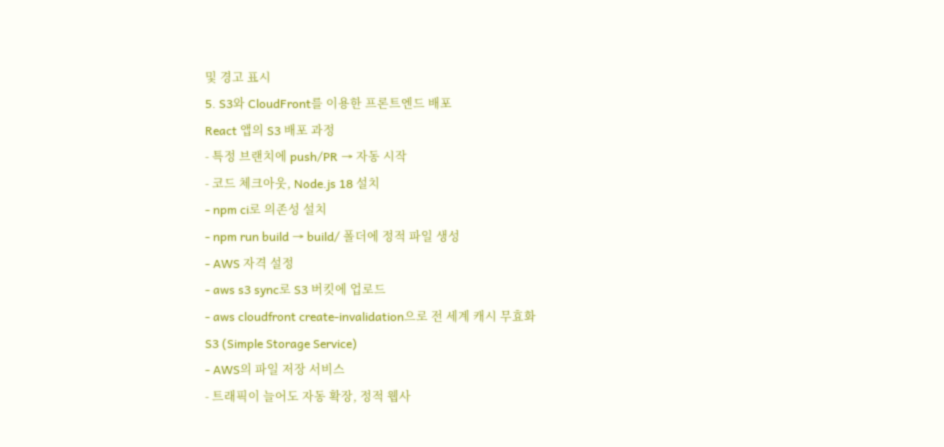및 경고 표시
5. S3와 CloudFront를 이용한 프론트엔드 배포
React 앱의 S3 배포 과정
- 특정 브랜치에 push/PR → 자동 시작
- 코드 체크아웃, Node.js 18 설치
- npm ci로 의존성 설치
- npm run build → build/ 폴더에 정적 파일 생성
- AWS 자격 설정
- aws s3 sync로 S3 버킷에 업로드
- aws cloudfront create-invalidation으로 전 세계 캐시 무효화
S3 (Simple Storage Service)
- AWS의 파일 저장 서비스
- 트래픽이 늘어도 자동 확장, 정적 웹사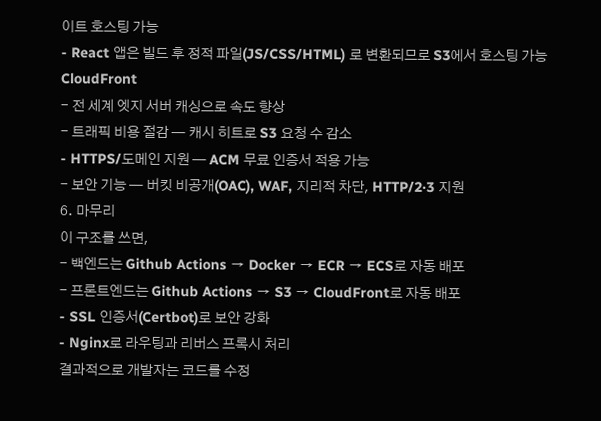이트 호스팅 가능
- React 앱은 빌드 후 정적 파일(JS/CSS/HTML) 로 변환되므로 S3에서 호스팅 가능
CloudFront
- 전 세계 엣지 서버 캐싱으로 속도 향상
- 트래픽 비용 절감 — 캐시 히트로 S3 요청 수 감소
- HTTPS/도메인 지원 — ACM 무료 인증서 적용 가능
- 보안 기능 — 버킷 비공개(OAC), WAF, 지리적 차단, HTTP/2·3 지원
6. 마무리
이 구조를 쓰면,
- 백엔드는 Github Actions → Docker → ECR → ECS로 자동 배포
- 프론트엔드는 Github Actions → S3 → CloudFront로 자동 배포
- SSL 인증서(Certbot)로 보안 강화
- Nginx로 라우팅과 리버스 프록시 처리
결과적으로 개발자는 코드를 수정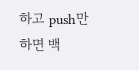하고 push만 하면 백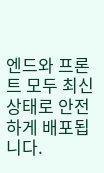엔드와 프론트 모두 최신 상태로 안전하게 배포됩니다.